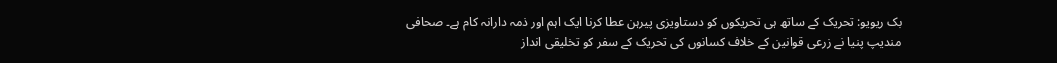بک ریویو: تحریک کے ساتھ ہی تحریکوں کو دستاویزی پیرہن عطا کرنا ایک اہم اور ذمہ دارانہ کام ہے۔ صحافی مندیپ پنیا نے زرعی قوانین کے خلاف کسانوں کی تحریک کے سفر کو تخلیقی انداز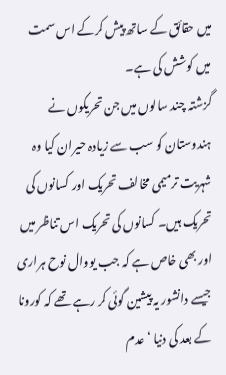میں حقائق کے ساتھ پیش کرکے اس سمت میں کوشش کی ہے۔
گزشتہ چند سالوں میں جن تحریکوں نے ہندوستان کو سب سے زیادہ حیران کیا وہ شہریت ترمیمی مخالف تحریک اور کسانوں کی تحریک ہیں۔ کسانوں کی تحریک اس تناظر میں اور بھی خاص ہے کہ جب یووال نوح ہراری جیسے دانشور یہ پیشین گوئی کر رہے تھے کہ کورونا کے بعد کی دنیا ‘عدم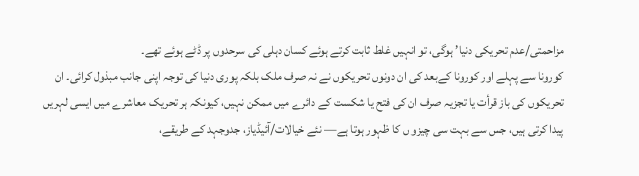مزاحمتی/عدم تحریکی دنیا’ ہوگی، تو انہیں غلط ثابت کرتے ہوئے کسان دہلی کی سرحدوں پر ڈٹے ہوئے تھے۔
کورونا سے پہلے اور کورونا کےبعد کی ان دونوں تحریکوں نے نہ صرف ملک بلکہ پوری دنیا کی توجہ اپنی جانب مبذول کرائی۔ ان تحریکوں کی باز قرأت یا تجزیہ صرف ان کی فتح یا شکست کے دائرے میں ممکن نہیں، کیونکہ ہر تحریک معاشرے میں ایسی لہریں پیدا کرتی ہیں، جس سے بہت سی چیزو ں کا ظہور ہوتا ہے— نئے خیالات/آئیڈیاز، جدوجہد کے طریقے،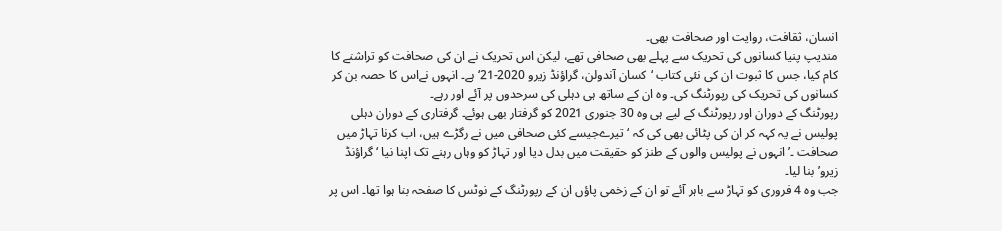انسان، ثقافت، روایت اور صحافت بھی۔
مندیپ پنیا کسانوں کی تحریک سے پہلے بھی صحافی تھے، لیکن اس تحریک نے ان کی صحافت کو تراشنے کا کام کیا، جس کا ثبوت ان کی نئی کتاب ‘کسان آندولن، گراؤنڈ زیرو 2020-21‘ ہے۔ انہوں نےاس کا حصہ بن کر کسانوں کی تحریک کی رپورٹنگ کی۔ وہ ان کے ساتھ ہی دہلی کی سرحدوں پر آئے اور رہے۔
رپورٹنگ کے دوران اور رپورٹنگ کے لیے ہی وہ 30 جنوری 2021 کو گرفتار بھی ہوئے۔ گرفتاری کے دوران دہلی پولیس نے یہ کہہ کر ان کی پٹائی بھی کی کہ ‘تیرےجیسے کئی صحافی میں نے رگڑے ہیں، اب کرنا تہاڑ میں صحافت ۔’ انہوں نے پولیس والوں کے طنز کو حقیقت میں بدل دیا اور تہاڑ کو وہاں رہنے تک اپنا نیا ‘گراؤنڈ زیرو’ بنا لیا۔
جب وہ 4 فروری کو تہاڑ سے باہر آئے تو ان کے زخمی پاؤں ان کے رپورٹنگ کے نوٹس کا صفحہ بنا ہوا تھا۔ اس پر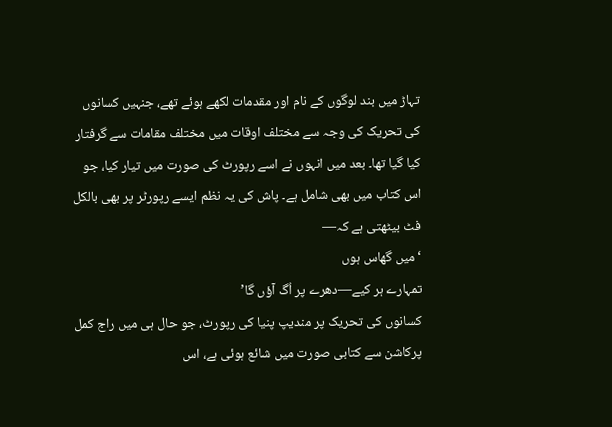تہاڑ میں بند لوگوں کے نام اور مقدمات لکھے ہوئے تھے، جنہیں کسانوں کی تحریک کی وجہ سے مختلف اوقات میں مختلف مقامات سے گرفتار کیا گیا تھا۔ بعد میں انہوں نے اسے رپورٹ کی صورت میں تیار کیا، جو اس کتاب میں بھی شامل ہے۔ پاش کی یہ نظم ایسے رپورٹر پر بھی بالکل فٹ بیٹھتی ہے کہ—
‘میں گھاس ہوں
تمہارے ہر کیے—دھرے پر اُگ آؤں گا’
کسانوں کی تحریک پر مندیپ پنیا کی رپورٹ، جو حال ہی میں راج کمل پرکاشن سے کتابی صورت میں شائع ہوئی ہے، اس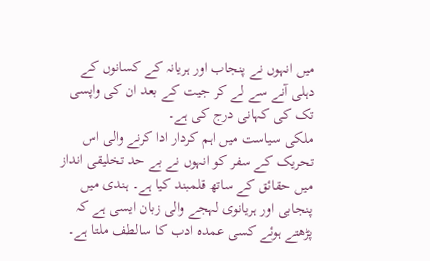میں انہوں نے پنجاب اور ہریانہ کے کسانوں کے دہلی آنے سے لے کر جیت کے بعد ان کی واپسی تک کی کہانی درج کی ہے۔
ملکی سیاست میں اہم کردار ادا کرنے والی اس تحریک کے سفر کو انہوں نے بے حد تخلیقی انداز میں حقائق کے ساتھ قلمبند کیا ہے۔ ہندی میں پنجابی اور ہریانوی لہجے والی زبان ایسی ہے کہ پڑھتے ہوئے کسی عمدہ ادب کا سالطف ملتا ہے۔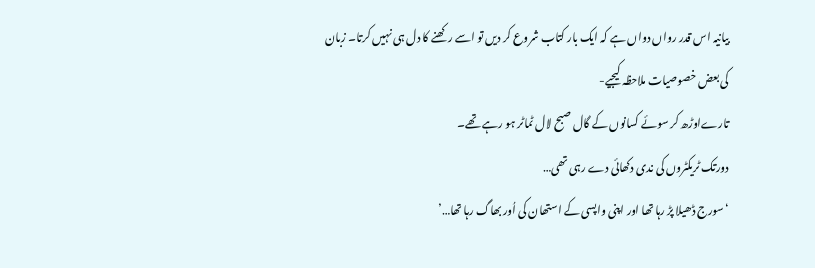بیانیہ اس قدر رواں دواں ہے کہ ایک بار کتاب شروع کر دیں تو اسے رکھنے کا دل ہی نہیں کرتا۔ زبان کی بعض خصوصیات ملاحظہ کیجیے-
تارےاوڑھ کر سوئے کسانوں کے گال صبح لال ٹماٹر ہو رہے تھے۔
دورتک ٹریکٹروں کی ندی دکھائی دے رہی تھی…
‘سورج ڈھیلا پڑ رہا تھا اور اپنی واپسی کے استھان کی اُور بھاگ رہا تھا…’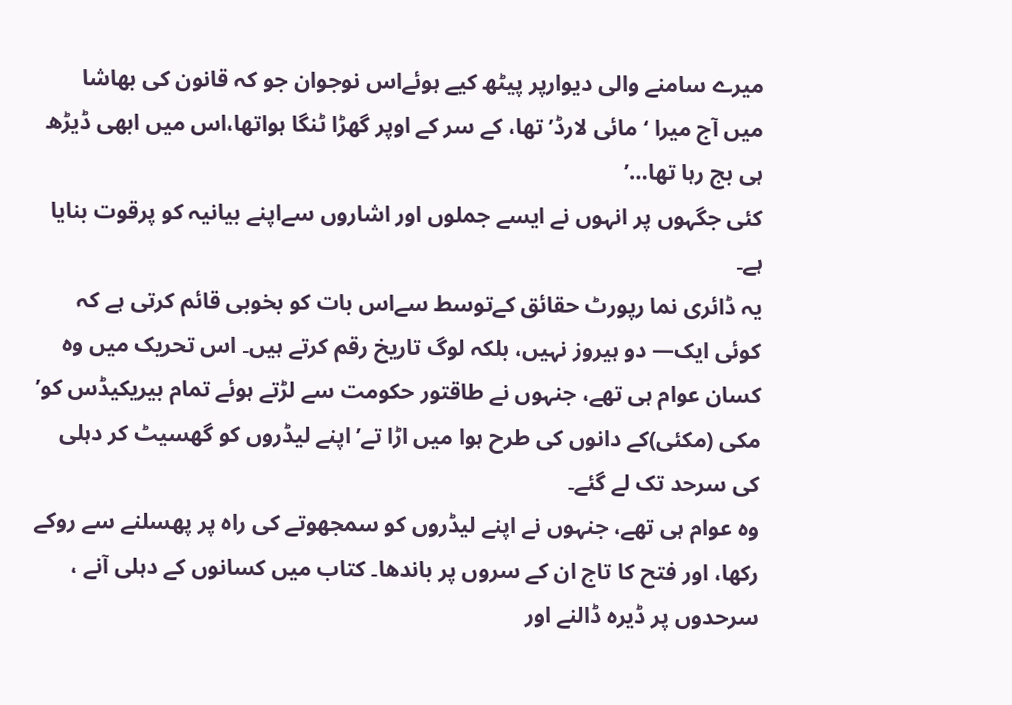میرے سامنے والی دیوارپر پیٹھ کیے ہوئےاس نوجوان جو کہ قانون کی بھاشا میں آج میرا ‘مائی لارڈ’ تھا، کے سر کے اوپر گھڑا ٹنگا ہواتھا،اس میں ابھی ڈیڑھ ہی بج رہا تھا…’
کئی جگہوں پر انہوں نے ایسے جملوں اور اشاروں سےاپنے بیانیہ کو پرقوت بنایا ہے۔
یہ ڈائری نما رپورٹ حقائق کےتوسط سےاس بات کو بخوبی قائم کرتی ہے کہ کوئی ایک— دو ہیروز نہیں، بلکہ لوگ تاریخ رقم کرتے ہیں۔ اس تحریک میں وہ کسان عوام ہی تھے، جنہوں نے طاقتور حکومت سے لڑتے ہوئے تمام بیریکیڈس کو’ مکی (مکئی)کے دانوں کی طرح ہوا میں اڑا تے’ اپنے لیڈروں کو گھسیٹ کر دہلی کی سرحد تک لے گئے۔
وہ عوام ہی تھے، جنہوں نے اپنے لیڈروں کو سمجھوتے کی راہ پر پھسلنے سے روکے رکھا، اور فتح کا تاج ان کے سروں پر باندھا۔ کتاب میں کسانوں کے دہلی آنے ، سرحدوں پر ڈیرہ ڈالنے اور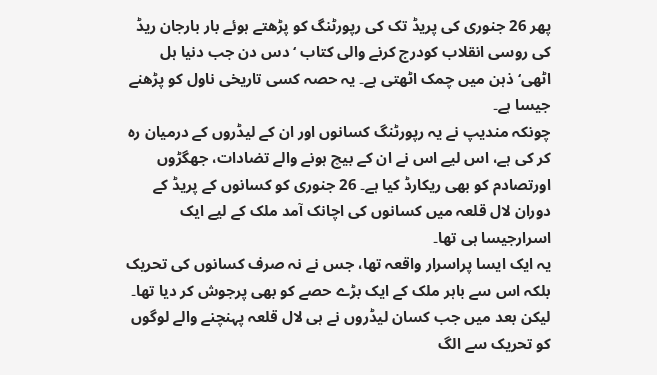پھر 26 جنوری کی پریڈ تک کی رپورٹنگ کو پڑھتے ہوئے بار بارجان ریڈ کی روسی انقلاب کودرج کرنے والی کتاب ‘دس دن جب دنیا ہل اٹھی‘ذہن میں چمک اٹھتی ہے۔ یہ حصہ کسی تاریخی ناول کو پڑھنے جیسا ہے۔
چونکہ مندیپ نے یہ رپورٹنگ کسانوں اور ان کے لیڈروں کے درمیان رہ کر کی ہے، اس لیے اس نے ان کے بیچ ہونے والے تضادات، جھگڑوں اورتصادم کو بھی ریکارڈ کیا ہے۔ 26 جنوری کو کسانوں کے پریڈ کے دوران لال قلعہ میں کسانوں کی اچانک آمد ملک کے لیے ایک اسرارجیسا ہی تھا۔
یہ ایک ایسا پراسرار واقعہ تھا، جس نے نہ صرف کسانوں کی تحریک بلکہ اس سے باہر ملک کے ایک بڑے حصے کو بھی پرجوش کر دیا تھا۔ لیکن بعد میں جب کسان لیڈروں نے ہی لال قلعہ پہنچنے والے لوگوں کو تحریک سے الگ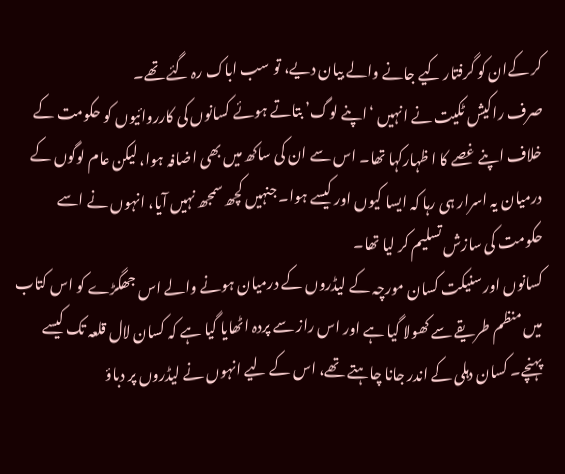کر کےان کو گرفتار کیے جانے والے بیان دیے، تو سب اباک رہ گئے تھے۔
صرف راکیش ٹکیت نے انہیں ‘اپنے لوگ’ بتاتے ہوئے کسانوں کی کارروائیوں کو حکومت کے خلاف اپنے غصے کا ا ظہارکہا تھا۔ اس سے ان کی ساکھ میں بھی اضافہ ہوا، لیکن عام لوگوں کے درمیان یہ اسرار ہی رہا کہ ایسا کیوں اور کیسے ہوا۔ جنہیں کچھ سمجھ نہیں آیا، انہوں نے اسے حکومت کی سازش تسلیم کر لیا تھا۔
کسانوں اور سنیکت کسان مورچہ کے لیڈروں کے درمیان ہونے والے اس جھگڑے کو اس کتاب میں منظم طریقے سے کھولا گیا ہے اور اس راز سے پردہ اٹھایا گیا ہے کہ کسان لال قلعہ تک کیسے پہنچے۔ کسان دہلی کے اندر جانا چاہتے تھے، اس کے لیے انہوں نے لیڈروں پر دباؤ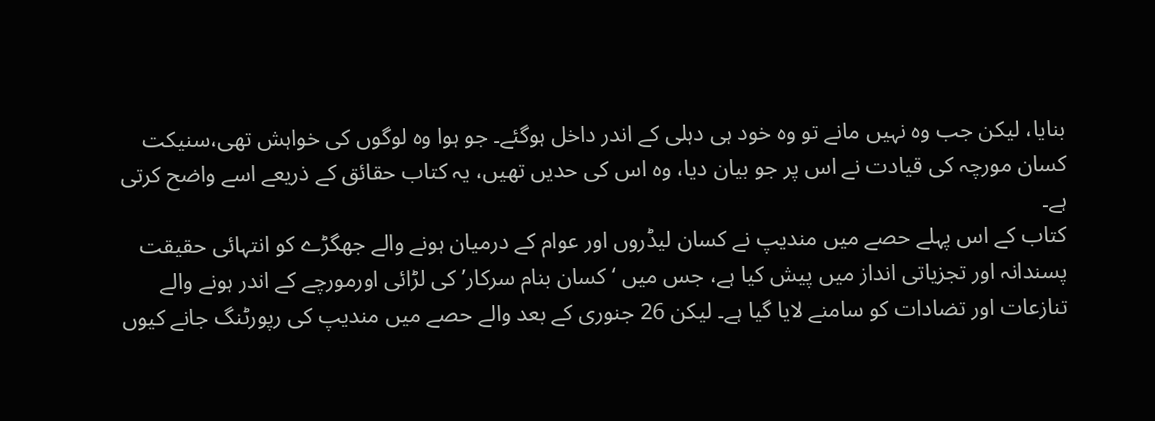بنایا، لیکن جب وہ نہیں مانے تو وہ خود ہی دہلی کے اندر داخل ہوگئے۔ جو ہوا وہ لوگوں کی خواہش تھی،سنیکت کسان مورچہ کی قیادت نے اس پر جو بیان دیا، وہ اس کی حدیں تھیں، یہ کتاب حقائق کے ذریعے اسے واضح کرتی ہے۔
کتاب کے اس پہلے حصے میں مندیپ نے کسان لیڈروں اور عوام کے درمیان ہونے والے جھگڑے کو انتہائی حقیقت پسندانہ اور تجزیاتی انداز میں پیش کیا ہے، جس میں ‘کسان بنام سرکار’ کی لڑائی اورمورچے کے اندر ہونے والے تنازعات اور تضادات کو سامنے لایا گیا ہے۔ لیکن 26 جنوری کے بعد والے حصے میں مندیپ کی رپورٹنگ جانے کیوں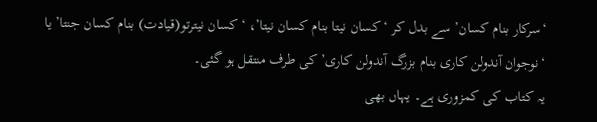‘سرکار بنام کسان’ سے بدل کر ‘کسان نیتا بنام کسان نیتا’، ‘کسان نیترتو(قیادت) بنام کسان جنتا’ یا ‘نوجوان آندولن کاری بنام بزرگ آندولن کاری’ کی طرف منتقل ہو گئی۔
یہ کتاب کی کمزوری ہے۔ یہاں بھی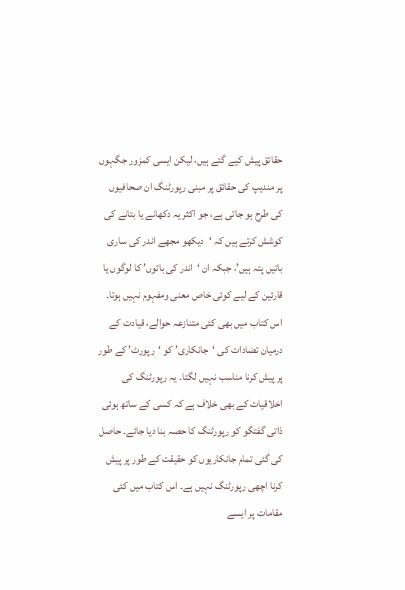حقائق پیش کیے گئے ہیں، لیکن ایسی کمزور جگہوں پر مندیپ کی حقائق پر مبنی رپورٹنگ ان صحافیوں کی طرح ہو جاتی ہے، جو اکثر یہ دکھانے یا بتانے کی کوشش کرتے ہیں کہ ‘دیکھو مجھے اندر کی ساری باتیں پتہ ہیں’، جبکہ ان ‘اندر کی باتوں’ کا لوگوں یا قارئین کے لیے کوئی خاص معنی ومفہوم نہیں ہوتا۔
اس کتاب میں بھی کئی متنازعہ حوالے، قیادت کے درمیان تضادات کی ‘جانکاری’ کو ‘رپورٹ’ کے طور پر پیش کرنا مناسب نہیں لگتا۔ یہ رپورٹنگ کی اخلاقیات کے بھی خلاف ہے کہ کسی کے ساتھ ہوئی ذاتی گفتگو کو رپورٹنگ کا حصہ بنا دیا جائے۔ حاصل کی گئی تمام جانکاریوں کو حقیقت کے طور پر پیش کرنا اچھی رپورٹنگ نہیں ہے۔ اس کتاب میں کئی مقامات پر ایسے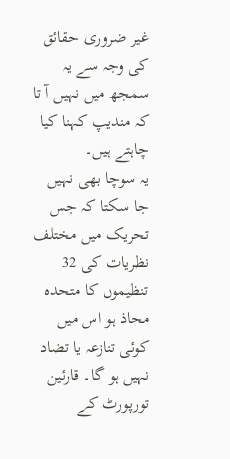غیر ضروری حقائق کی وجہ سے یہ سمجھ میں نہیں آ تا کہ مندیپ کہنا کیا چاہتے ہیں۔
یہ سوچا بھی نہیں جا سکتا کہ جس تحریک میں مختلف نظریات کی 32 تنظیموں کا متحدہ محاذ ہو اس میں کوئی تنازعہ یا تضاد نہیں ہو گا۔ قارئین تورپورٹ کے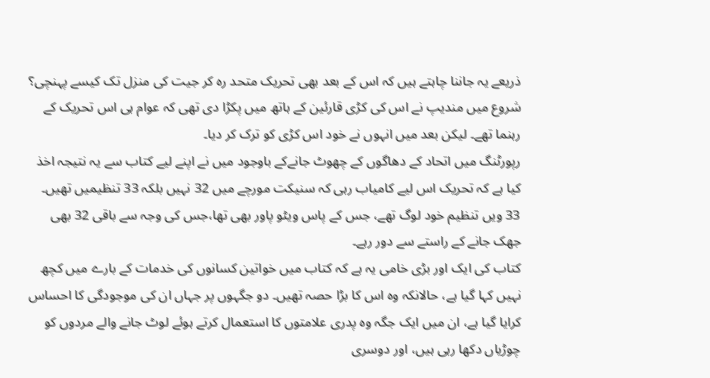ذریعے یہ جاننا چاہتے ہیں کہ اس کے بعد بھی تحریک متحد رہ کر جیت کی منزل تک کیسے پہنچی؟ شروع میں مندیپ نے اس کی کڑی قارئین کے ہاتھ میں پکڑا دی تھی کہ عوام ہی اس تحریک کے رہنما تھے۔ لیکن بعد میں انہوں نے خود اس کڑی کو ترک کر دیا۔
رپورٹنگ میں اتحاد کے دھاگوں کے چھوٹ جانےکے باوجود میں نے اپنے لیے کتاب سے یہ نتیجہ اخذ کیا ہے کہ تحریک اس لیے کامیاب رہی کہ سنیکت مورچے میں 32 نہیں بلکہ 33 تنظیمیں تھیں۔ 33 ویں تنظیم خود لوگ تھے، جس کے پاس ویٹو پاور بھی تھا،جس کی وجہ سے باقی 32 بھی جھک جانے کے راستے سے دور رہے۔
کتاب کی ایک اور بڑی خامی یہ ہے کہ کتاب میں خواتین کسانوں کی خدمات کے بارے میں کچھ نہیں کہا گیا ہے، حالانکہ وہ اس کا بڑا حصہ تھیں۔ دو جگہوں پر جہاں ان کی موجودگی کا احساس کرایا گیا ہے، ان میں ایک جگہ وہ پدری علامتوں کا استعمال کرتے ہوئے لوٹ جانے والے مردوں کو چوڑیاں دکھا رہی ہیں، اور دوسری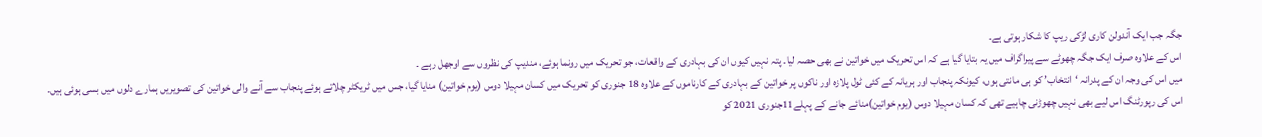جگہ جب ایک آندولن کاری لڑکی ریپ کا شکار ہوتی ہے۔
اس کے علاوہ صرف ایک جگہ چھوٹے سے پیراگراف میں یہ بتایا گیا ہے کہ اس تحریک میں خواتین نے بھی حصہ لیا۔ پتہ نہیں کیوں ان کی بہادری کے واقعات، جو تحریک میں رونما ہوئے، مندیپ کی نظروں سے اوجھل رہے ۔
میں اس کی وجہ ان کے پدرانہ ‘انتخاب’ کو ہی مانتی ہوں، کیونکہ پنجاب اور ہریانہ کے کئی ٹول پلازہ اور ناکوں پر خواتین کے بہادری کے کارناموں کے علاوہ 18 جنوری کو تحریک میں کسان مہیلا دوس (یوم خواتین) منایا گیا، جس میں ٹریکٹر چلاتے ہوئے پنجاب سے آنے والی خواتین کی تصویریں ہمارے دلوں میں بسی ہوئی ہیں۔
اس کی رپورٹنگ اس لیے بھی نہیں چھوڑنی چاہیے تھی کہ کسان مہیلا دوس (یوم خواتین)منائے جانے کے پہلے11جنوری 2021 کو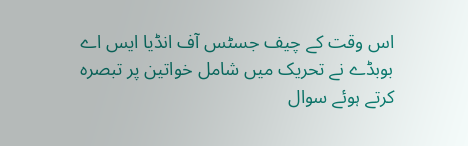اس وقت کے چیف جسٹس آف انڈیا ایس اے بوبڈے نے تحریک میں شامل خواتین پر تبصرہ کرتے ہوئے سوال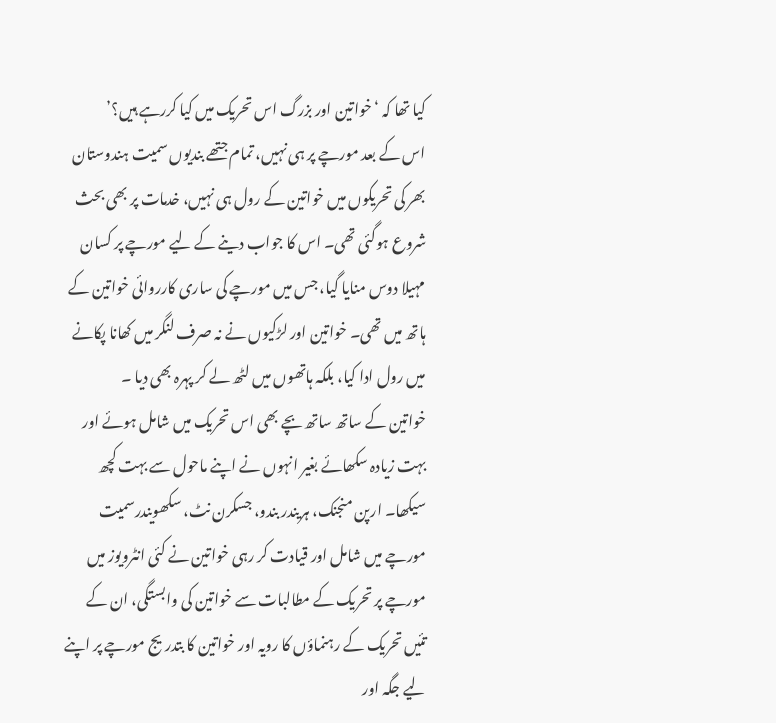کیا تھا کہ ‘خواتین اور بزرگ اس تحریک میں کیا کررہے ہیں؟’
اس کے بعد مورچے پر ہی نہیں، تمام جتھے بندیوں سمیت ہندوستان بھر کی تحریکوں میں خواتین کے رول ہی نہیں، خدمات پر بھی بحث شروع ہوگئی تھی۔ اس کا جواب دینے کے لیے مورچے پر کسان مہیلا دوس منایا گیا، جس میں مورچے کی ساری کارروائی خواتین کے ہاتھ میں تھی۔ خواتین اور لڑکیوں نے نہ صرف لنگر میں کھانا پکانے میں رول ادا کیا، بلکہ ہاتھوں میں لٹھ لے کر پہرہ بھی دیا ۔
خواتین کے ساتھ ساتھ بچے بھی اس تحریک میں شامل ہوئے اور بہت زیادہ سکھائے بغیر انہوں نے اپنے ماحول سے بہت کچھ سیکھا۔ ارپن منجنک، ہریندر بندو، جسکرن نٹ، سکھویندرسمیت مورچے میں شامل اور قیادت کر رہی خواتین نے کئی انٹرویوز میں مورچے پر تحریک کے مطالبات سے خواتین کی وابستگی، ان کے تئیں تحریک کے رہنماؤں کا رویہ اور خواتین کا بتدریج مورچے پر اپنے لیے جگہ اور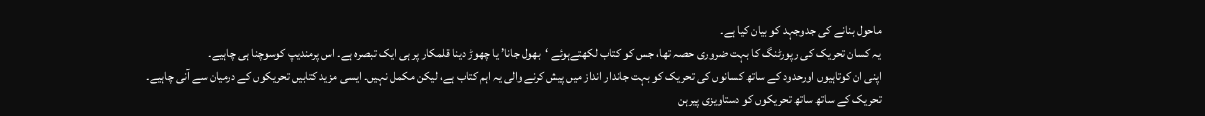ماحول بنانے کی جدوجہد کو بیان کیا ہے۔
یہ کسان تحریک کی رپورٹنگ کا بہت ضروری حصہ تھا، جس کو کتاب لکھتےہوئے ‘بھول جانا’ یا چھوڑ دینا قلمکار پر ہی ایک تبصرہ ہے۔ اس پرمندیپ کوسوچنا ہی چاہیے۔
اپنی ان کوتاہیوں اورحدود کے ساتھ کسانوں کی تحریک کو بہت جاندار انداز میں پیش کرنے والی یہ اہم کتاب ہے، لیکن مکمل نہیں۔ ایسی مزید کتابیں تحریکوں کے درمیان سے آنی چاہیے۔ تحریک کے ساتھ ساتھ تحریکوں کو دستاویزی پیرہن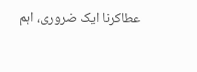عطاکرنا ایک ضروری، اہم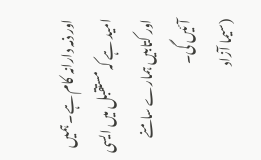اور ذمہ دارانہ کام ہے۔ ہمیں امید ہے کہ مستقبل میں ایسی اور کتابیں ہمارے سامنے آئیں گی۔
(سیما آزاد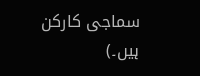سماجی کارکن ہیں۔)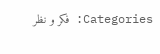Categories: فکر و نظر